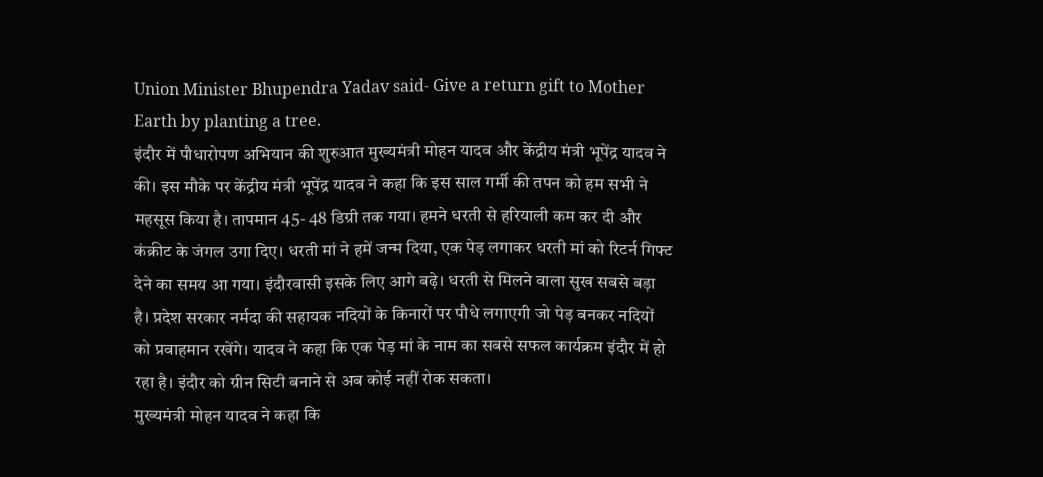Union Minister Bhupendra Yadav said- Give a return gift to Mother Earth by planting a tree.
इंदौर में पौधारोपण अभियान की शुरुआत मुख्यमंत्री मोहन यादव और केंद्रीय मंत्री भूपेंद्र यादव ने की। इस मौके पर केंद्रीय मंत्री भूपेंद्र यादव ने कहा कि इस साल गर्मी की तपन को हम सभी ने महसूस किया है। तापमान 45- 48 डिग्री तक गया। हमने धरती से हरियाली कम कर दी और कंक्रीट के जंगल उगा दिए। धरती मां ने हमें जन्म दिया, एक पेड़ लगाकर धरती मां को रिटर्न गिफ्ट देने का समय आ गया। इंदौरवासी इसके लिए आगे बढ़े। धरती से मिलने वाला सुख सबसे बड़ा है। प्रदेश सरकार नर्मदा की सहायक नदियों के किनारों पर पौधे लगाएगी जो पेड़ बनकर नदियों को प्रवाहमान रखेंगे। यादव ने कहा कि एक पेड़ मां के नाम का सबसे सफल कार्यक्रम इंदौर में हो रहा है। इंदौर को ग्रीन सिटी बनाने से अब कोई नहीं रोक सकता।
मुख्यमंत्री मोहन यादव ने कहा कि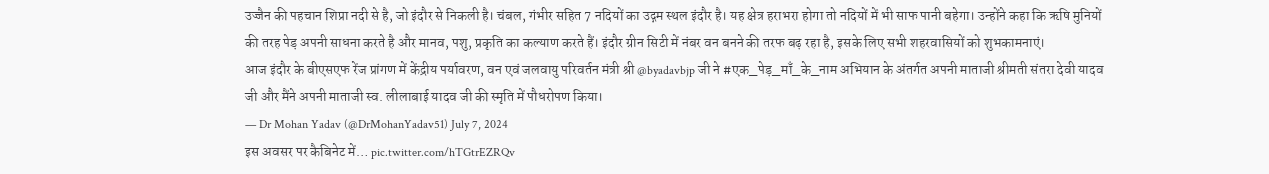उज्जैन की पहचान शिप्रा नदी से है, जो इंदौर से निकली है। चंबल, गंभीर सहित 7 नदियों का उद्गम स्थल इंदौर है। यह क्षेत्र हराभरा होगा तो नदियों में भी साफ पानी बहेगा। उन्होंने कहा कि ऋषि मुनियों की तरह पेड़ अपनी साधना करते है और मानव, पशु, प्रकृति का कल्याण करते हैं। इंदौर ग्रीन सिटी में नंबर वन बनने की तरफ बढ़ रहा है, इसके लिए सभी शहरवासियों को शुभकामनाएं।
आज इंदौर के बीएसएफ रेंज प्रांगण में केंद्रीय पर्यावरण, वन एवं जलवायु परिवर्तन मंत्री श्री @byadavbjp जी ने #एक_पेड़_माँ_के_नाम अभियान के अंतर्गत अपनी माताजी श्रीमती संतरा देवी यादव जी और मैंने अपनी माताजी स्व. लीलाबाई यादव जी की स्मृति में पौधरोपण किया।
— Dr Mohan Yadav (@DrMohanYadav51) July 7, 2024
इस अवसर पर कैबिनेट में… pic.twitter.com/hTGtrEZRQv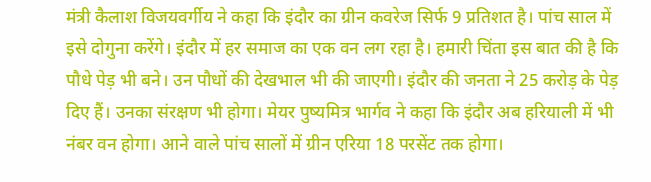मंत्री कैलाश विजयवर्गीय ने कहा कि इंदौर का ग्रीन कवरेज सिर्फ 9 प्रतिशत है। पांच साल में इसे दोगुना करेंगे। इंदौर में हर समाज का एक वन लग रहा है। हमारी चिंता इस बात की है कि पौधे पेड़ भी बने। उन पौधों की देखभाल भी की जाएगी। इंदौर की जनता ने 25 करोड़ के पेड़ दिए हैं। उनका संरक्षण भी होगा। मेयर पुष्यमित्र भार्गव ने कहा कि इंदौर अब हरियाली में भी नंबर वन होगा। आने वाले पांच सालों में ग्रीन एरिया 18 परसेंट तक होगा।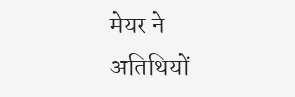मेयर ने अतिथियों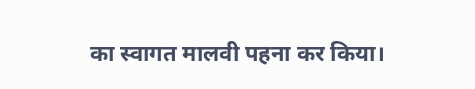का स्वागत मालवी पहना कर किया।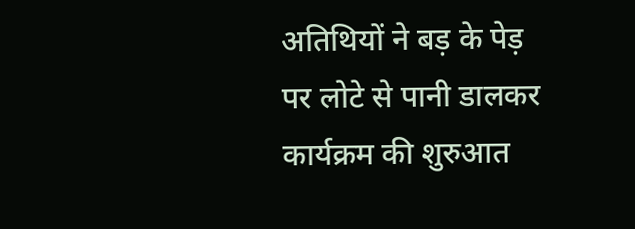अतिथियों ने बड़ के पेड़ पर लोटे से पानी डालकर कार्यक्रम की शुरुआत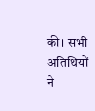की। सभी अतिथियों ने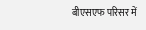बीएसएफ परिसर में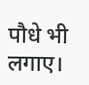पौधे भी लगाए।